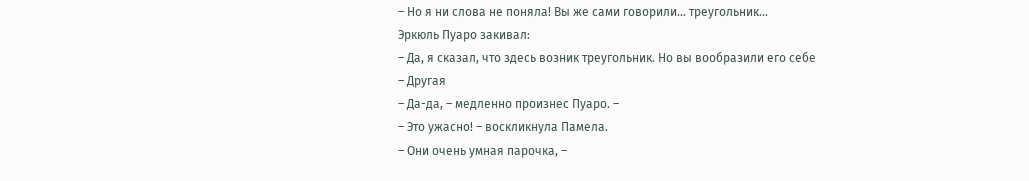– Но я ни слова не поняла! Вы же сами говорили... треугольник...
Эркюль Пуаро закивал:
– Да, я сказал, что здесь возник треугольник. Но вы вообразили его себе
– Другая
– Да-да, – медленно произнес Пуаро. –
– Это ужасно! – воскликнула Памела.
– Они очень умная парочка, –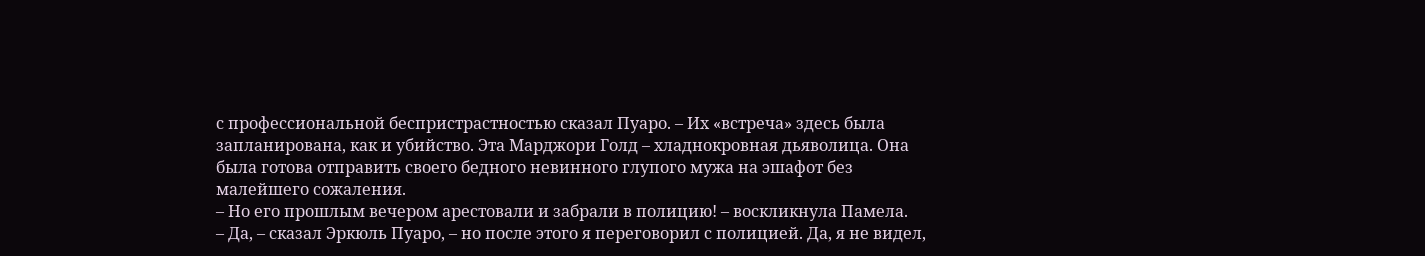с профессиональной беспристрастностью сказал Пуаро. – Их «встреча» здесь была запланирована, как и убийство. Эта Марджори Голд – хладнокровная дьяволица. Она была готова отправить своего бедного невинного глупого мужа на эшафот без малейшего сожаления.
– Но его прошлым вечером арестовали и забрали в полицию! – воскликнула Памела.
– Да, – сказал Эркюль Пуаро, – но после этого я переговорил с полицией. Да, я не видел,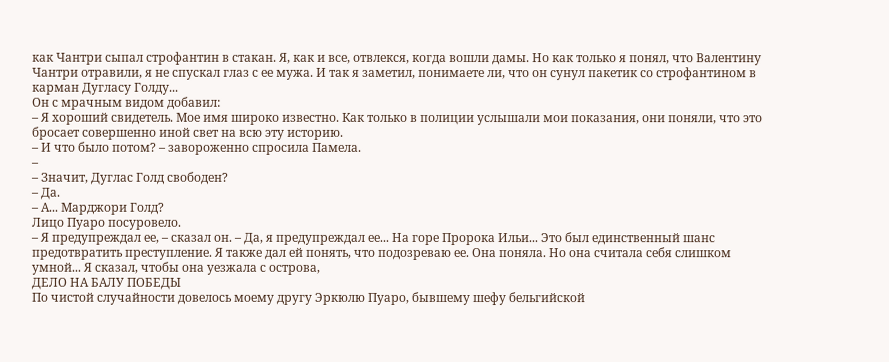как Чантри сыпал строфантин в стакан. Я, как и все, отвлекся, когда вошли дамы. Но как только я понял, что Валентину Чантри отравили, я не спускал глаз с ее мужа. И так я заметил, понимаете ли, что он сунул пакетик со строфантином в карман Дугласу Голду...
Он с мрачным видом добавил:
– Я хороший свидетель. Мое имя широко известно. Как только в полиции услышали мои показания, они поняли, что это бросает совершенно иной свет на всю эту историю.
– И что было потом? – завороженно спросила Памела.
–
– Значит, Дуглас Голд свободен?
– Да.
– А... Марджори Голд?
Лицо Пуаро посуровело.
– Я предупреждал ее, – сказал он. – Да, я предупреждал ее... На горе Пророка Ильи... Это был единственный шанс предотвратить преступление. Я также дал ей понять, что подозреваю ее. Она поняла. Но она считала себя слишком умной... Я сказал, чтобы она уезжала с острова,
ДЕЛО НА БАЛУ ПОБЕДЫ
По чистой случайности довелось моему другу Эркюлю Пуаро, бывшему шефу бельгийской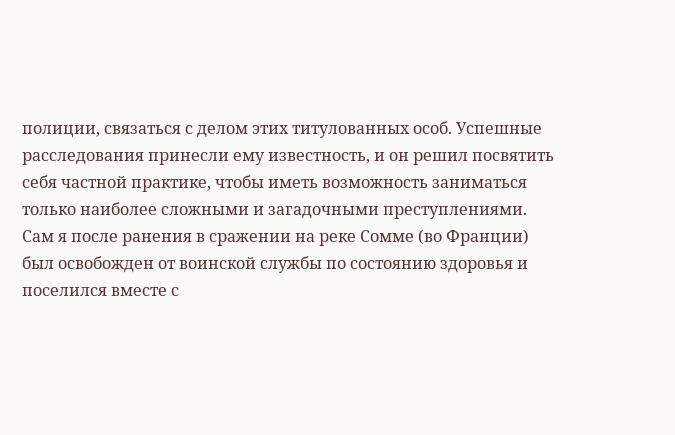полиции, связаться с делом этих титулованных особ. Успешные расследования принесли ему известность, и он решил посвятить себя частной практике, чтобы иметь возможность заниматься только наиболее сложными и загадочными преступлениями. Сам я после ранения в сражении на реке Сомме (во Франции) был освобожден от воинской службы по состоянию здоровья и поселился вместе с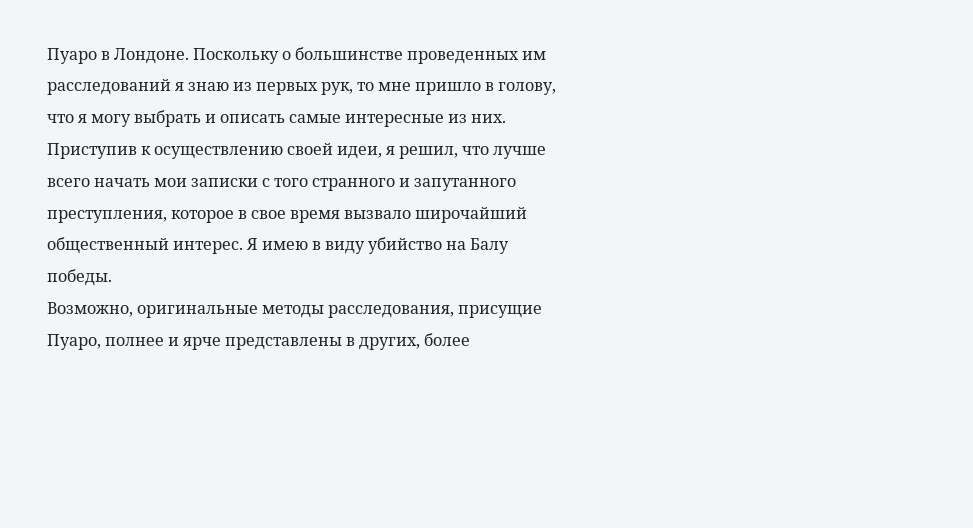Пуаро в Лондоне. Поскольку о большинстве проведенных им расследований я знаю из первых рук, то мне пришло в голову, что я могу выбрать и описать самые интересные из них. Приступив к осуществлению своей идеи, я решил, что лучше всего начать мои записки с того странного и запутанного преступления, которое в свое время вызвало широчайший общественный интерес. Я имею в виду убийство на Балу победы.
Возможно, оригинальные методы расследования, присущие Пуаро, полнее и ярче представлены в других, более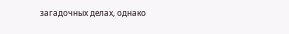загадочных делах, однако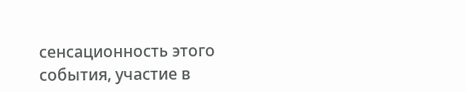сенсационность этого события, участие в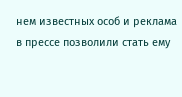нем известных особ и реклама в прессе позволили стать ему